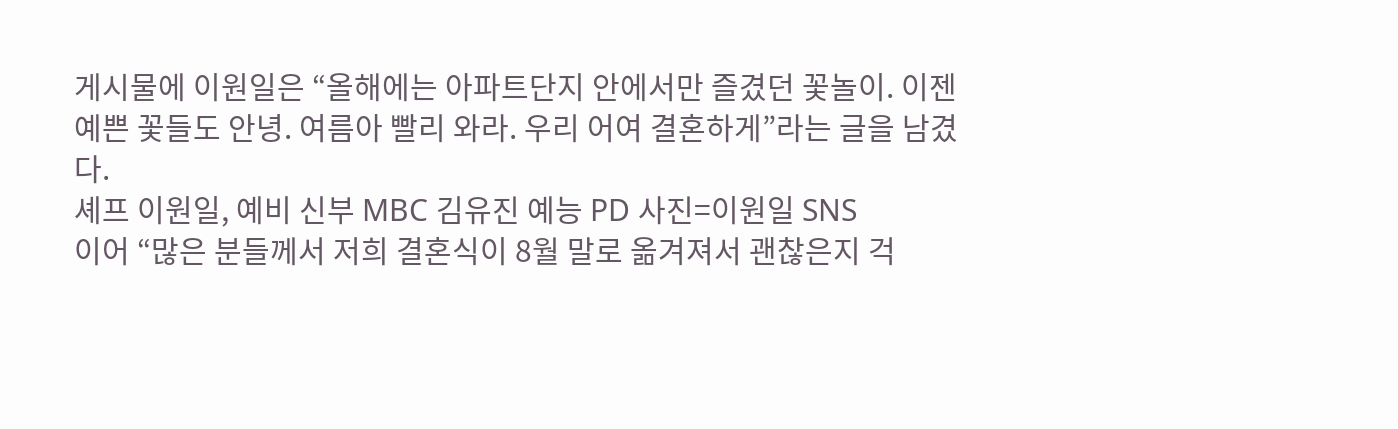게시물에 이원일은 “올해에는 아파트단지 안에서만 즐겼던 꽃놀이. 이젠 예쁜 꽃들도 안녕. 여름아 빨리 와라. 우리 어여 결혼하게”라는 글을 남겼다.
셰프 이원일, 예비 신부 MBC 김유진 예능 PD 사진=이원일 SNS
이어 “많은 분들께서 저희 결혼식이 8월 말로 옮겨져서 괜찮은지 걱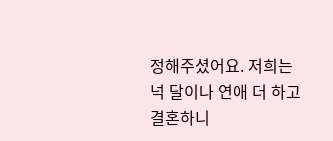정해주셨어요. 저희는 넉 달이나 연애 더 하고 결혼하니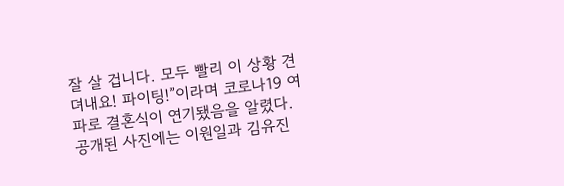잘 살 겁니다. 모두 빨리 이 상황 견뎌내요! 파이팅!”이라며 코로나19 여파로 결혼식이 연기됐음을 알렸다.
공개된 사진에는 이원일과 김유진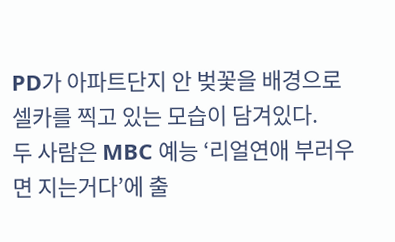PD가 아파트단지 안 벚꽃을 배경으로 셀카를 찍고 있는 모습이 담겨있다.
두 사람은 MBC 예능 ‘리얼연애 부러우면 지는거다’에 출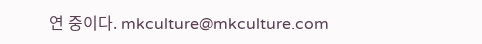연 중이다. mkculture@mkculture.com